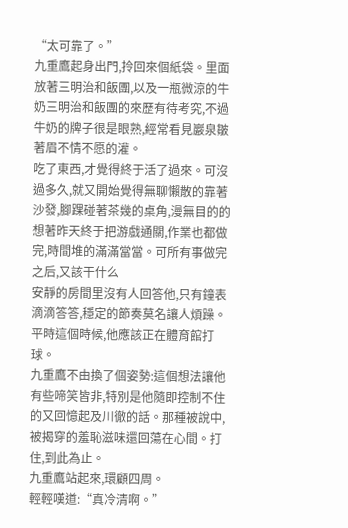“太可靠了。”
九重鷹起身出門,拎回來個紙袋。里面放著三明治和飯團,以及一瓶微涼的牛奶三明治和飯團的來歷有待考究,不過牛奶的牌子很是眼熟,經常看見巖泉皺著眉不情不愿的灌。
吃了東西,才覺得終于活了過來。可沒過多久,就又開始覺得無聊懶散的靠著沙發,腳踝碰著茶幾的桌角,漫無目的的想著昨天終于把游戲通關,作業也都做完,時間堆的滿滿當當。可所有事做完之后,又該干什么
安靜的房間里沒有人回答他,只有鐘表滴滴答答,穩定的節奏莫名讓人煩躁。
平時這個時候,他應該正在體育館打球。
九重鷹不由換了個姿勢:這個想法讓他有些啼笑皆非,特別是他隨即控制不住的又回憶起及川徹的話。那種被說中,被揭穿的羞恥滋味還回蕩在心間。打住,到此為止。
九重鷹站起來,環顧四周。
輕輕嘆道:“真冷清啊。”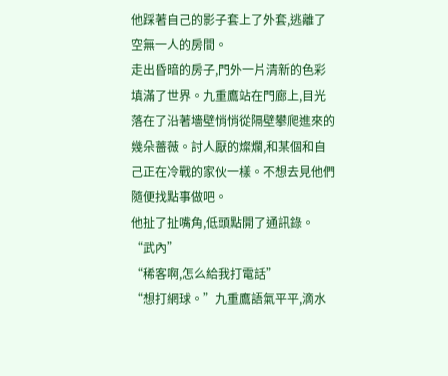他踩著自己的影子套上了外套,逃離了空無一人的房間。
走出昏暗的房子,門外一片清新的色彩填滿了世界。九重鷹站在門廊上,目光落在了沿著墻壁悄悄從隔壁攀爬進來的幾朵薔薇。討人厭的燦爛,和某個和自己正在冷戰的家伙一樣。不想去見他們隨便找點事做吧。
他扯了扯嘴角,低頭點開了通訊錄。
“武內”
“稀客啊,怎么給我打電話”
“想打網球。”九重鷹語氣平平,滴水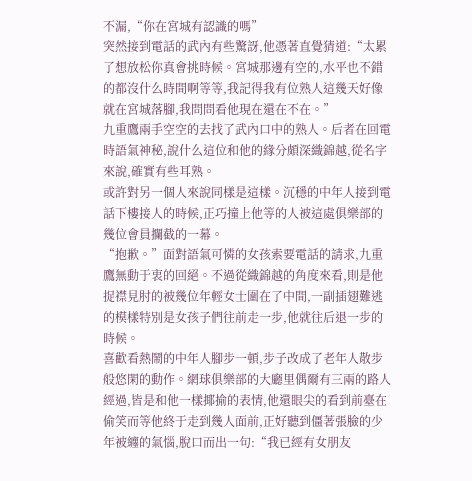不漏,“你在宮城有認識的嗎”
突然接到電話的武內有些驚訝,他憑著直覺猜道:“太累了想放松你真會挑時候。宮城那邊有空的,水平也不錯的都沒什么時間啊等等,我記得我有位熟人這幾天好像就在宮城落腳,我問問看他現在還在不在。”
九重鷹兩手空空的去找了武內口中的熟人。后者在回電時語氣神秘,說什么這位和他的緣分頗深織錦越,從名字來說,確實有些耳熟。
或許對另一個人來說同樣是這樣。沉穩的中年人接到電話下樓接人的時候,正巧撞上他等的人被這處俱樂部的幾位會員攔截的一幕。
“抱歉。”面對語氣可憐的女孩索要電話的請求,九重鷹無動于衷的回絕。不過從織錦越的角度來看,則是他捉襟見肘的被幾位年輕女士圍在了中間,一副插翅難逃的模樣特別是女孩子們往前走一步,他就往后退一步的時候。
喜歡看熱鬧的中年人腳步一頓,步子改成了老年人散步般悠閑的動作。網球俱樂部的大廳里偶爾有三兩的路人經過,皆是和他一樣揶揄的表情,他還眼尖的看到前臺在偷笑而等他終于走到幾人面前,正好聽到僵著張臉的少年被纏的氣惱,脫口而出一句:“我已經有女朋友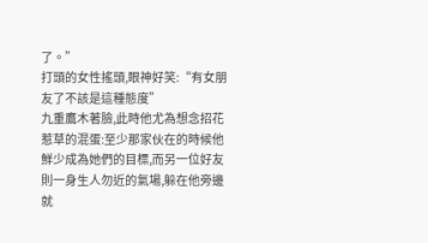了。”
打頭的女性搖頭,眼神好笑:“有女朋友了不該是這種態度”
九重鷹木著臉,此時他尤為想念招花惹草的混蛋:至少那家伙在的時候他鮮少成為她們的目標,而另一位好友則一身生人勿近的氣場,躲在他旁邊就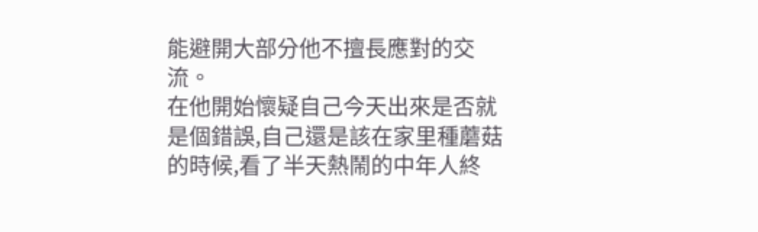能避開大部分他不擅長應對的交流。
在他開始懷疑自己今天出來是否就是個錯誤,自己還是該在家里種蘑菇的時候,看了半天熱鬧的中年人終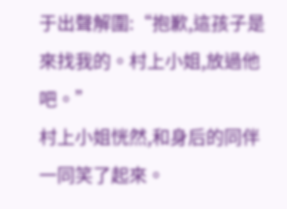于出聲解圍:“抱歉,這孩子是來找我的。村上小姐,放過他吧。”
村上小姐恍然,和身后的同伴一同笑了起來。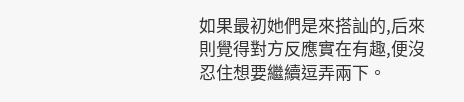如果最初她們是來搭訕的,后來則覺得對方反應實在有趣,便沒忍住想要繼續逗弄兩下。